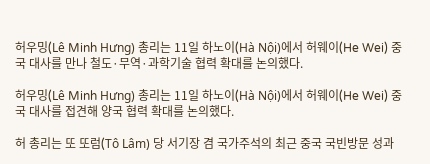허우밍(Lê Minh Hưng) 총리는 11일 하노이(Hà Nội)에서 허웨이(He Wei) 중국 대사를 만나 철도·무역·과학기술 협력 확대를 논의했다.

허우밍(Lê Minh Hưng) 총리는 11일 하노이(Hà Nội)에서 허웨이(He Wei) 중국 대사를 접견해 양국 협력 확대를 논의했다.

허 총리는 또 또럼(Tô Lâm) 당 서기장 겸 국가주석의 최근 중국 국빈방문 성과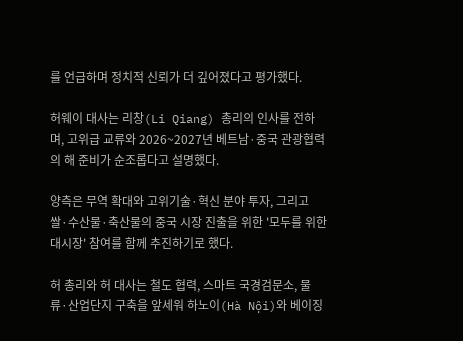를 언급하며 정치적 신뢰가 더 깊어졌다고 평가했다.

허웨이 대사는 리창(Li Qiang) 총리의 인사를 전하며, 고위급 교류와 2026~2027년 베트남·중국 관광협력의 해 준비가 순조롭다고 설명했다.

양측은 무역 확대와 고위기술·혁신 분야 투자, 그리고 쌀·수산물·축산물의 중국 시장 진출을 위한 '모두를 위한 대시장' 참여를 함께 추진하기로 했다.

허 총리와 허 대사는 철도 협력, 스마트 국경검문소, 물류·산업단지 구축을 앞세워 하노이(Hà Nội)와 베이징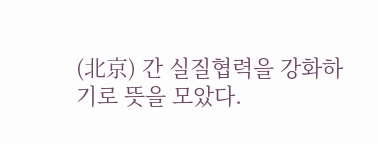(北京) 간 실질협력을 강화하기로 뜻을 모았다.